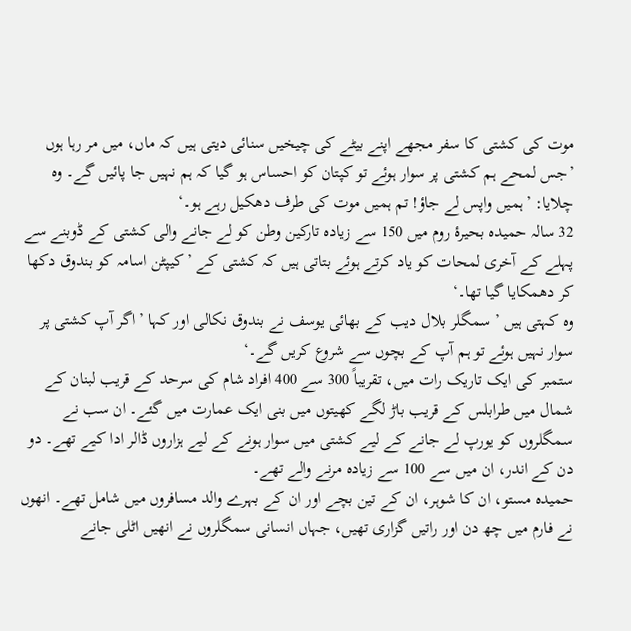موت کی کشتی کا سفر مجھے اپنے بیٹے کی چیخیں سنائی دیتی ہیں کہ ماں، میں مر رہا ہوں
’جس لمحے ہم کشتی پر سوار ہوئے تو کپتان کو احساس ہو گیا کہ ہم نہیں جا پائیں گے۔ وہ چلایا: ’ہمیں واپس لے جاؤ! تم ہمیں موت کی طرف دھکیل رہے ہو۔‘
32 سالہ حمیدہ بحیرۂ روم میں 150 سے زیادہ تارکین وطن کو لے جانے والی کشتی کے ڈوبنے سے پہلے کے آخری لمحات کو یاد کرتے ہوئے بتاتی ہیں کہ کشتی کے ’کیپٹن اسامہ کو بندوق دکھا کر دھمکایا گیا تھا۔‘
وہ کہتی ہیں ’سمگلر بلال دیب کے بھائی یوسف نے بندوق نکالی اور کہا ’اگر آپ کشتی پر سوار نہیں ہوئے تو ہم آپ کے بچوں سے شروع کریں گے۔‘
ستمبر کی ایک تاریک رات میں، تقریباً 300 سے 400 افراد شام کی سرحد کے قریب لبنان کے شمال میں طرابلس کے قریب باڑ لگے کھیتوں میں بنی ایک عمارت میں گئے۔ ان سب نے سمگلروں کو یورپ لے جانے کے لیے کشتی میں سوار ہونے کے لیے ہزاروں ڈالر ادا کیے تھے۔ دو دن کے اندر، ان میں سے 100 سے زیادہ مرنے والے تھے۔
حمیدہ مستو، ان کا شوہر، ان کے تین بچے اور ان کے بہرے والد مسافروں میں شامل تھے۔ انھوں نے فارم میں چھ دن اور راتیں گزاری تھیں، جہاں انسانی سمگلروں نے انھیں اٹلی جانے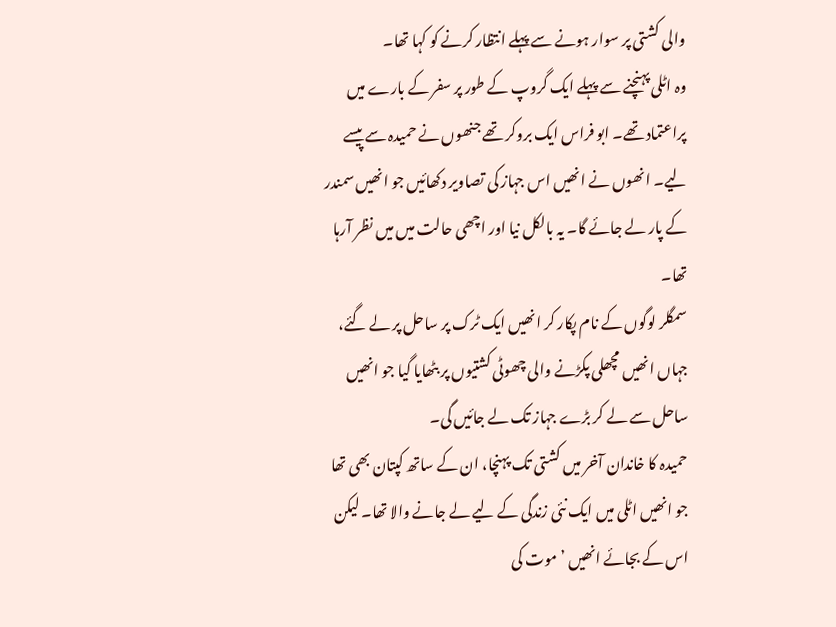والی کشتی پر سوار ہونے سے پہلے انتظار کرنے کو کہا تھا۔
وہ اٹلی پہنچنے سے پہلے ایک گروپ کے طور پر سفر کے بارے میں پراعتماد تھے۔ ابو فراس ایک بروکر تھے جنھوں نے حمیدہ سے پیسے لیے۔ انھوں نے انھیں اس جہاز کی تصاویر دکھائیں جو انھیں سمندر کے پار لے جائے گا۔ یہ بالکل نیا اور اچھی حالت میں میں نظر آرہا تھا۔
سمگلر لوگوں کے نام پکار کر انھیں ایک ٹرک پر ساحل پر لے گئے، جہاں انھیں مچھلی پکڑنے والی چھوٹی کشتیوں پر بٹھایا گیا جو انھیں ساحل سے لے کر بڑے جہاز تک لے جائیں گی۔
حمیدہ کا خاندان آخر میں کشتی تک پہنچا، ان کے ساتھ کپتان بھی تھا جو انھیں اٹلی میں ایک نئی زندگی کے لیے لے جانے والا تھا۔ لیکن اس کے بجائے انھیں ’موت کی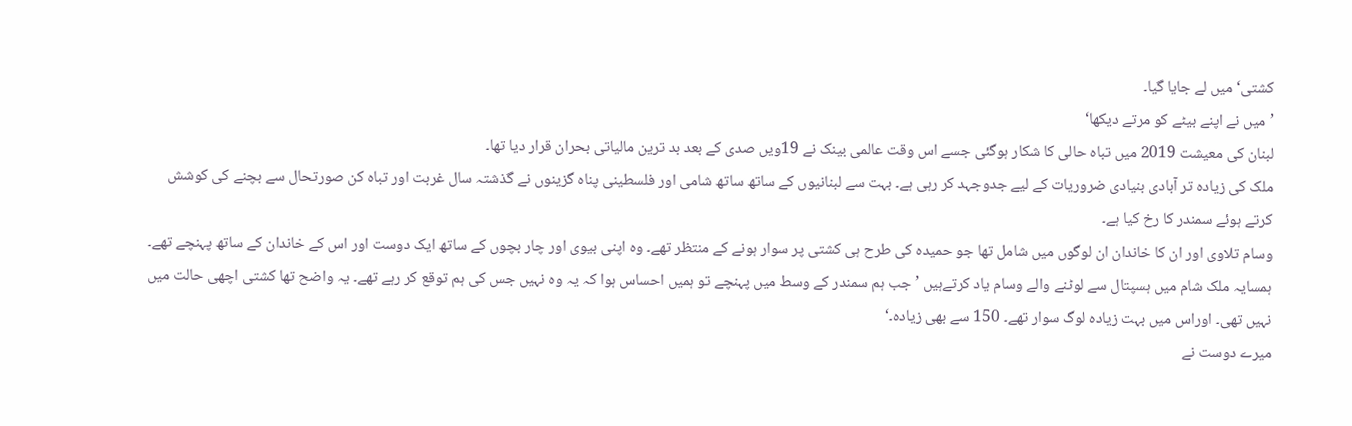کشتی‘ میں لے جایا گیا۔
’میں نے اپنے بیٹے کو مرتے دیکھا‘
لبنان کی معیشت 2019 میں تباہ حالی کا شکار ہوگئی جسے اس وقت عالمی بینک نے 19ویں صدی کے بعد بد ترین مالیاتی بحران قرار دیا تھا۔
ملک کی زیادہ تر آبادی بنیادی ضروریات کے لیے جدوجہد کر رہی ہے۔ بہت سے لبنانیوں کے ساتھ ساتھ شامی اور فلسطینی پناہ گزینوں نے گذشتہ سال غربت اور تباہ کن صورتحال سے بچنے کی کوشش کرتے ہوئے سمندر کا رخ کیا ہے۔
وسام تلاوی اور ان کا خاندان ان لوگوں میں شامل تھا جو حمیدہ کی طرح ہی کشتی پر سوار ہونے کے منتظر تھے۔ وہ اپنی بیوی اور چار بچوں کے ساتھ ایک دوست اور اس کے خاندان کے ساتھ پہنچے تھے۔
ہمسایہ ملک شام میں ہسپتال سے لوٹنے والے وسام یاد کرتےہیں ’جب ہم سمندر کے وسط میں پہنچے تو ہمیں احساس ہوا کہ یہ وہ نہیں جس کی ہم توقع کر رہے تھے۔ یہ واضح تھا کشتی اچھی حالت میں نہیں تھی۔ اوراس میں بہت زیادہ لوگ سوار تھے۔ 150 سے بھی زیادہ۔‘
میرے دوست نے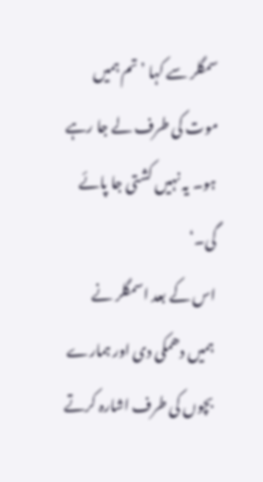سمگلر سے کہا ’تم ہمیں موت کی طرف لے جا رہے ہو۔ یہ نہیں کشتی جا پائے گی۔‘
اس کے بعد اسمگلر نے ہمیں دھمکی دی اور ہمارے بچوں کی طرف اشارہ کرتے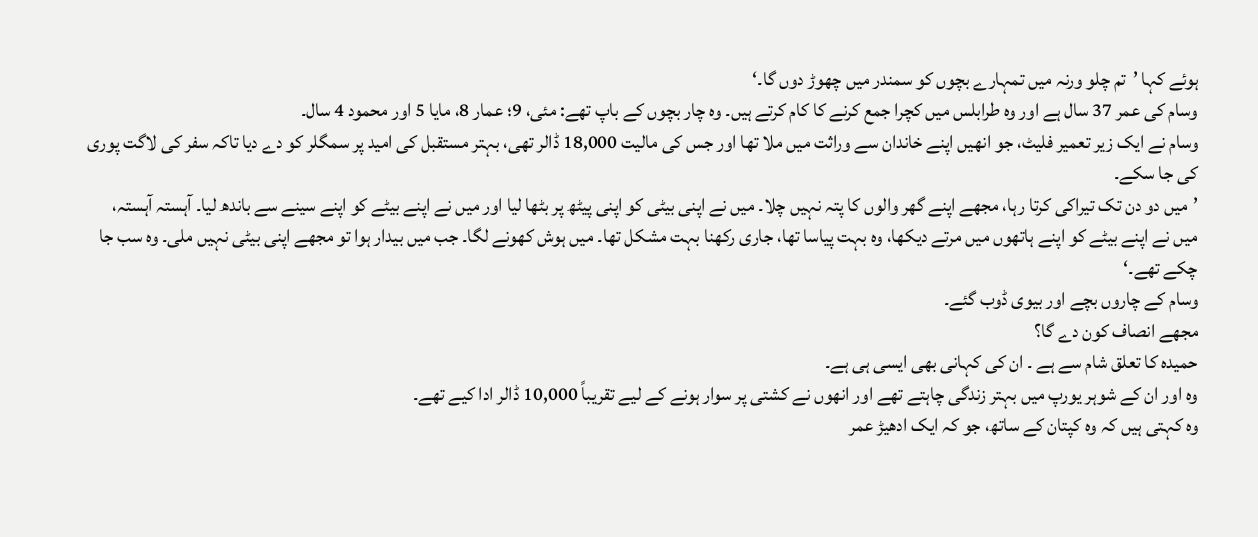ہوئے کہا ’تم چلو ورنہ میں تمہارے بچوں کو سمندر میں چھوڑ دوں گا۔‘
وسام کی عمر 37 سال ہے اور وہ طرابلس میں کچرا جمع کرنے کا کام کرتے ہیں۔ وہ چار بچوں کے باپ تھے: مئی، 9؛ عمار 8، مایا 5 اور محمود 4 سال۔
وسام نے ایک زیر تعمیر فلیٹ، جو انھیں اپنے خاندان سے وراثت میں ملا تھا اور جس کی مالیت 18,000 ڈالر تھی، بہتر مستقبل کی امید پر سمگلر کو دے دیا تاکہ سفر کی لاگت پوری کی جا سکے۔
’میں دو دن تک تیراکی کرتا رہا، مجھے اپنے گھر والوں کا پتہ نہیں چلا۔ میں نے اپنی بیٹی کو اپنی پیٹھ پر بٹھا لیا اور میں نے اپنے بیٹے کو اپنے سینے سے باندھ لیا۔ آہستہ آہستہ، میں نے اپنے بیٹے کو اپنے ہاتھوں میں مرتے دیکھا، وہ بہت پیاسا تھا، جاری رکھنا بہت مشکل تھا۔ میں ہوش کھونے لگا۔ جب میں بیدار ہوا تو مجھے اپنی بیٹی نہیں ملی۔ وہ سب جا چکے تھے۔‘
وسام کے چاروں بچے اور بیوی ڈوب گئے۔
مجھے انصاف کون دے گا؟
حمیدہ کا تعلق شام سے ہے ۔ ان کی کہانی بھی ایسی ہی ہے۔
وہ اور ان کے شوہر یورپ میں بہتر زندگی چاہتے تھے اور انھوں نے کشتی پر سوار ہونے کے لیے تقریباً 10,000 ڈالر ادا کیے تھے۔
وہ کہتی ہیں کہ وہ کپتان کے ساتھ، جو کہ ایک ادھیڑ عمر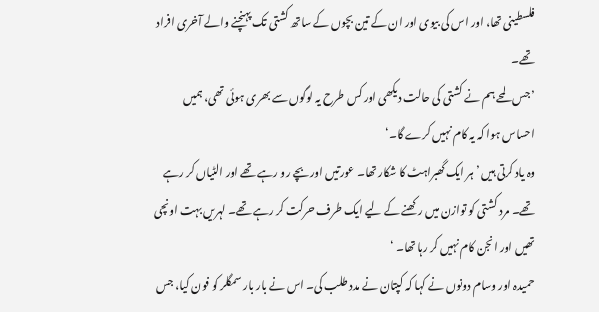فلسطینی تھا، اور اس کی بیوی اور ان کے تین بچوں کے ساتھ کشتی تک پہنچنے والے آخری افراد تھے۔
’جس لمحے ہم نے کشتی کی حالت دیکھی اور کس طرح یہ لوگوں سے بھری ہوئی تھی، ہمیں احساس ہوا کہ یہ کام نہیں کرے گا۔‘
وہ یاد کرتی ہیں ’ہر ایک گھبراہٹ کا شکار تھا۔ عورتیں اور بچے رو رہے تھے اور الٹیاں کر رہے تھے۔ مرد کشتی کو توازن میں رکھنے کے لیے ایک طرف حرکت کر رہے تھے۔ لہریں بہت اونچی تھیں اور انجن کام نہیں کر رہا تھا۔ ‘
حمیدہ اور وسام دونوں نے کہا کہ کپتان نے مدد طلب کی۔ اس نے بار بار سمگلر کو فون کیا، جس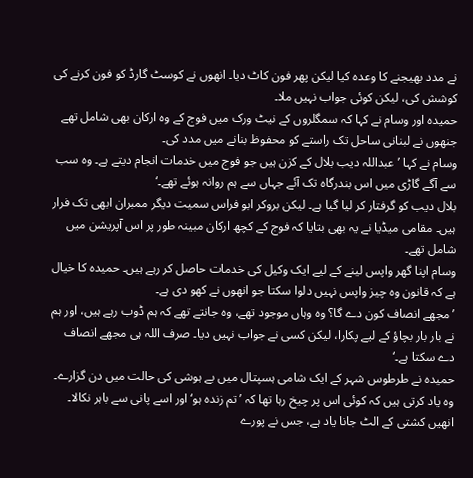نے مدد بھیجنے کا وعدہ کیا لیکن پھر فون کاٹ دیا۔ انھوں نے کوسٹ گارڈ کو فون کرنے کی کوشش کی، لیکن کوئی جواب نہیں ملا۔
حمیدہ اور وسام نے کہا کہ سمگلروں کے نیٹ ورک میں فوج کے وہ ارکان بھی شامل تھے جنھوں نے لبنانی ساحل تک راستے کو محفوظ بنانے میں مدد کی۔
وسام نے کہا ’عبداللہ دیب بلال کے کزن ہیں جو فوج میں خدمات انجام دیتے ہے۔ وہ سب سے آگے گاڑی میں اس بندرگاہ تک آئے جہاں سے ہم روانہ ہوئے تھے۔‘
بلال دیب کو گرفتار کر لیا گیا ہے۔ لیکن بروکر ابو فراس سمیت دیگر ممبران ابھی تک فرار ہیں۔ مقامی میڈیا نے یہ بھی بتایا کہ فوج کے کچھ ارکان مبینہ طور پر اس آپریشن میں شامل تھے۔
وسام اپنا گھر واپس لینے کے لیے ایک وکیل کی خدمات حاصل کر رہے ہیں۔ حمیدہ کا خیال ہے کہ قانون وہ چیز واپس نہیں دلوا سکتا جو انھوں نے کھو دی ہے۔
’مجھے انصاف کون دے گا؟ وہ وہاں موجود تھے، وہ جانتے تھے کہ ہم ڈوب رہے ہیں، اور ہم نے بار بار بچاؤ کے لیے پکارا، لیکن کسی نے جواب نہیں دیا۔ صرف اللہ ہی مجھے انصاف دے سکتا ہے۔‘
حمیدہ نے طرطوس شہر کے ایک شامی ہسپتال میں بے ہوشی کی حالت میں دن گزارے۔
وہ یاد کرتی ہیں کہ کوئی اس پر چیخ رہا تھا کہ ’تم زندہ ہو‘ اور اسے پانی سے باہر نکالا۔
انھیں کشتی کے الٹ جانا یاد ہے، جس نے پورے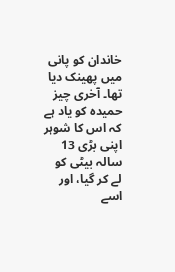خاندان کو پانی میں پھینک دیا تھا۔ آخری چیز حمیدہ کو یاد ہے کہ اس کا شوہر اپنی بڑی 13 سالہ بیٹی کو لے کر گیا، اور اسے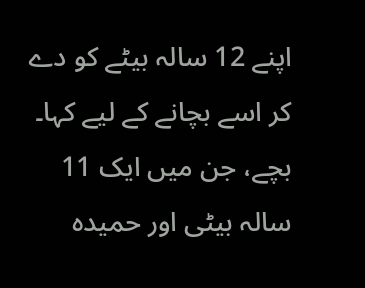اپنے 12 سالہ بیٹے کو دے کر اسے بچانے کے لیے کہا۔ بچے، جن میں ایک 11 سالہ بیٹی اور حمیدہ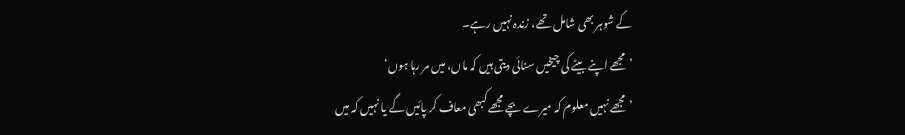کے شوہر بھی شامل تھے، زندہ نہیں رہے۔
’مجھے اپنے بیٹے کی چیخیں سنائی دیتی ہیں کہ ماں، میں مر رہا ہوں‘
’مجھے نہیں معلوم کہ میرے بچے مجھے کبھی معاف کر پائیں گے یا نہیں کہ میں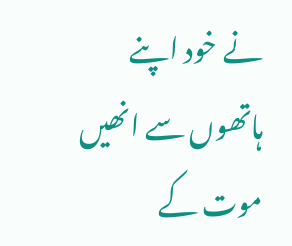نے خود اپنے ہاتھوں سے انھیں موت کے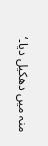منہ میں دھکیل دیا۔‘